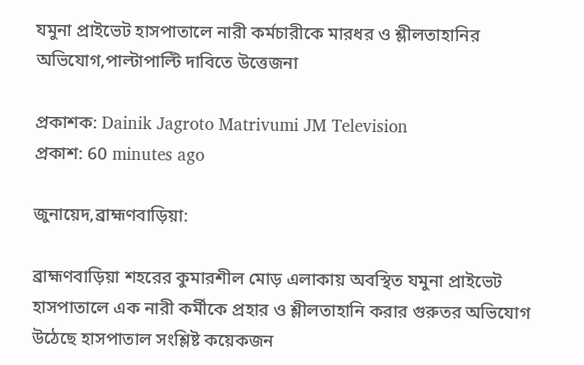যমুনা প্রাইভেট হাসপাতালে নারী কর্মচারীকে মারধর ও শ্লীলতাহানির অভিযোগ,পাল্টাপাল্টি দাবিতে উত্তেজনা

প্রকাশক: Dainik Jagroto Matrivumi JM Television
প্রকাশ: 60 minutes ago

জুনায়েদ,ব্রাহ্মণবাড়িয়া:

ব্রাহ্মণবাড়িয়া শহরের কুমারশীল মোড় এলাকায় অবস্থিত যমুনা প্রাইভেট হাসপাতালে এক নারী কর্মীকে প্রহার ও শ্লীলতাহানি করার গুরুতর অভিযোগ উঠেছে হাসপাতাল সংশ্লিষ্ট কয়েকজন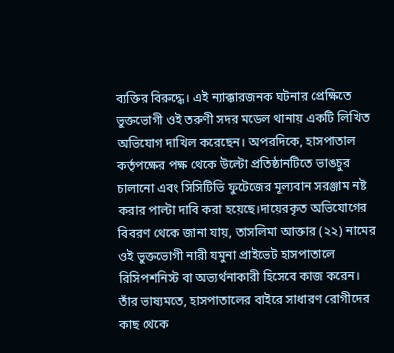ব্যক্তির বিরুদ্ধে। এই ন্যাক্কারজনক ঘটনার প্রেক্ষিতে ভুক্তভোগী ওই তরুণী সদর মডেল থানায় একটি লিখিত অভিযোগ দাখিল করেছেন। অপরদিকে, হাসপাতাল কর্তৃপক্ষের পক্ষ থেকে উল্টো প্রতিষ্ঠানটিতে ভাঙচুর চালানো এবং সিসিটিভি ফুটেজের মূল্যবান সরঞ্জাম নষ্ট করার পাল্টা দাবি করা হয়েছে।দায়েরকৃত অভিযোগের বিবরণ থেকে জানা যায়, তাসলিমা আক্তার (২২) নামের ওই ভুক্তভোগী নারী যমুনা প্রাইভেট হাসপাতালে রিসিপশনিস্ট বা অভ্যর্থনাকারী হিসেবে কাজ করেন। তাঁর ভাষ্যমতে, হাসপাতালের বাইরে সাধারণ রোগীদের কাছ থেকে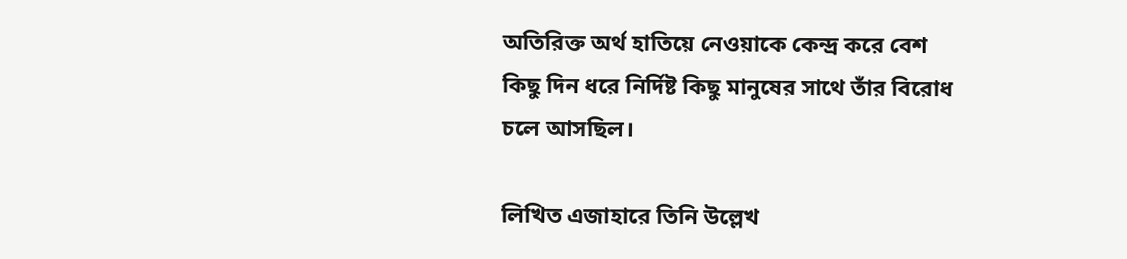অতিরিক্ত অর্থ হাতিয়ে নেওয়াকে কেন্দ্র করে বেশ কিছু দিন ধরে নির্দিষ্ট কিছু মানুষের সাথে তাঁর বিরোধ চলে আসছিল।

লিখিত এজাহারে তিনি উল্লেখ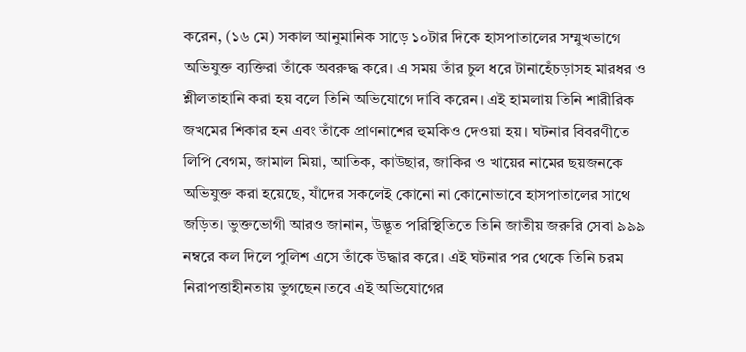করেন, (১৬ মে) সকাল আনুমানিক সাড়ে ১০টার দিকে হাসপাতালের সম্মুখভাগে অভিযুক্ত ব্যক্তিরা তাঁকে অবরুদ্ধ করে। এ সময় তাঁর চুল ধরে টানাহেঁচড়াসহ মারধর ও শ্লীলতাহানি করা হয় বলে তিনি অভিযোগে দাবি করেন। এই হামলায় তিনি শারীরিক জখমের শিকার হন এবং তাঁকে প্রাণনাশের হুমকিও দেওয়া হয়। ঘটনার বিবরণীতে লিপি বেগম, জামাল মিয়া, আতিক, কাউছার, জাকির ও খায়ের নামের ছয়জনকে অভিযুক্ত করা হয়েছে, যাঁদের সকলেই কোনো না কোনোভাবে হাসপাতালের সাথে জড়িত। ভুক্তভোগী আরও জানান, উদ্ভূত পরিস্থিতিতে তিনি জাতীয় জরুরি সেবা ৯৯৯ নম্বরে কল দিলে পুলিশ এসে তাঁকে উদ্ধার করে। এই ঘটনার পর থেকে তিনি চরম নিরাপত্তাহীনতায় ভুগছেন।তবে এই অভিযোগের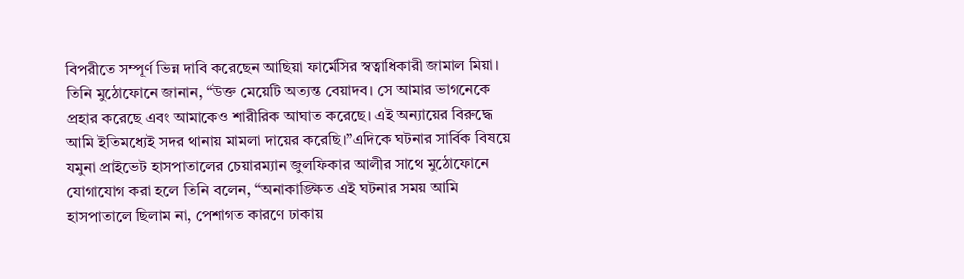বিপরীতে সম্পূর্ণ ভিন্ন দাবি করেছেন আছিয়া ফার্মেসির স্বত্বাধিকারী জামাল মিয়া। তিনি মুঠোফোনে জানান, “উক্ত মেয়েটি অত্যন্ত বেয়াদব। সে আমার ভাগনেকে প্রহার করেছে এবং আমাকেও শারীরিক আঘাত করেছে। এই অন্যায়ের বিরুদ্ধে আমি ইতিমধ্যেই সদর থানায় মামলা দায়ের করেছি।”এদিকে ঘটনার সার্বিক বিষয়ে যমুনা প্রাইভেট হাসপাতালের চেয়ারম্যান জুলফিকার আলীর সাথে মুঠোফোনে যোগাযোগ করা হলে তিনি বলেন, “অনাকাঙ্ক্ষিত এই ঘটনার সময় আমি হাসপাতালে ছিলাম না, পেশাগত কারণে ঢাকায়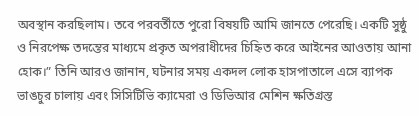অবস্থান করছিলাম। তবে পরবর্তীতে পুরো বিষয়টি আমি জানতে পেরেছি। একটি সুষ্ঠু ও নিরপেক্ষ তদন্তের মাধ্যমে প্রকৃত অপরাধীদের চিহ্নিত করে আইনের আওতায় আনা হোক।” তিনি আরও জানান, ঘটনার সময় একদল লোক হাসপাতালে এসে ব্যাপক ভাঙচুর চালায় এবং সিসিটিভি ক্যামেরা ও ডিভিআর মেশিন ক্ষতিগ্রস্ত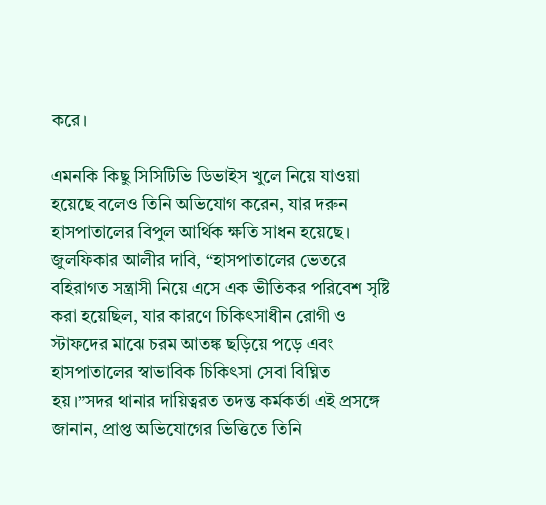করে।

এমনকি কিছু সিসিটিভি ডিভাইস খুলে নিয়ে যাওয়া হয়েছে বলেও তিনি অভিযোগ করেন, যার দরুন হাসপাতালের বিপুল আর্থিক ক্ষতি সাধন হয়েছে। জুলফিকার আলীর দাবি, “হাসপাতালের ভেতরে বহিরাগত সন্ত্রাসী নিয়ে এসে এক ভীতিকর পরিবেশ সৃষ্টি করা হয়েছিল, যার কারণে চিকিৎসাধীন রোগী ও স্টাফদের মাঝে চরম আতঙ্ক ছড়িয়ে পড়ে এবং হাসপাতালের স্বাভাবিক চিকিৎসা সেবা বিঘ্নিত হয়।”সদর থানার দায়িত্বরত তদন্ত কর্মকর্তা এই প্রসঙ্গে জানান, প্রাপ্ত অভিযোগের ভিত্তিতে তিনি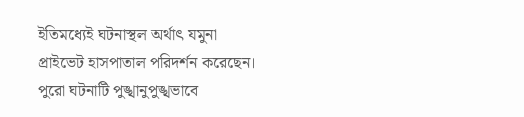ইতিমধ্যেই ঘটনাস্থল অর্থাৎ যমুনা প্রাইভেট হাসপাতাল পরিদর্শন করেছেন। পুরো ঘটনাটি পুঙ্খানুপুঙ্খভাবে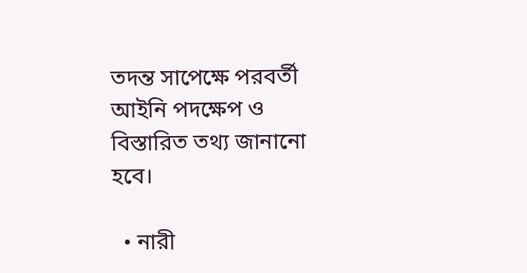তদন্ত সাপেক্ষে পরবর্তী আইনি পদক্ষেপ ও বিস্তারিত তথ্য জানানো হবে।

  • নারী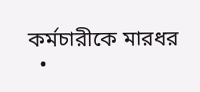কর্মচারীকে মারধর
  •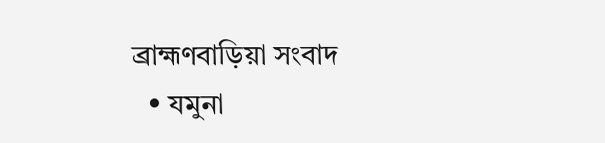ব্রাহ্মণবাড়িয়া সংবাদ
  • যমুনা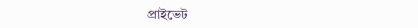প্রাইভেট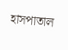হাসপাতাল